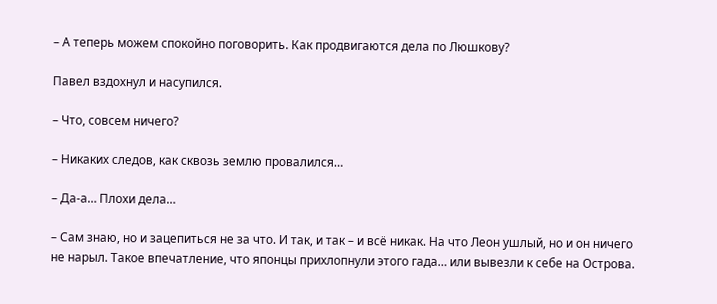– А теперь можем спокойно поговорить. Как продвигаются дела по Люшкову?

Павел вздохнул и насупился.

– Что, совсем ничего?

– Никаких следов, как сквозь землю провалился…

– Да-а… Плохи дела…

– Сам знаю, но и зацепиться не за что. И так, и так – и всё никак. На что Леон ушлый, но и он ничего не нарыл. Такое впечатление, что японцы прихлопнули этого гада… или вывезли к себе на Острова.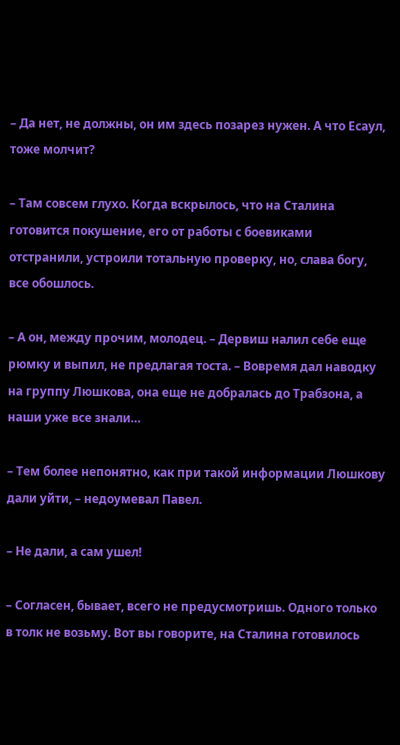– Да нет, не должны, он им здесь позарез нужен. А что Есаул, тоже молчит?

– Там совсем глухо. Когда вскрылось, что на Сталина готовится покушение, его от работы с боевиками отстранили, устроили тотальную проверку, но, слава богу, все обошлось.

– А он, между прочим, молодец. – Дервиш налил себе еще рюмку и выпил, не предлагая тоста. – Вовремя дал наводку на группу Люшкова, она еще не добралась до Трабзона, а наши уже все знали…

– Тем более непонятно, как при такой информации Люшкову дали уйти, – недоумевал Павел.

– Не дали, а сам ушел!

– Согласен, бывает, всего не предусмотришь. Одного только в толк не возьму. Вот вы говорите, на Сталина готовилось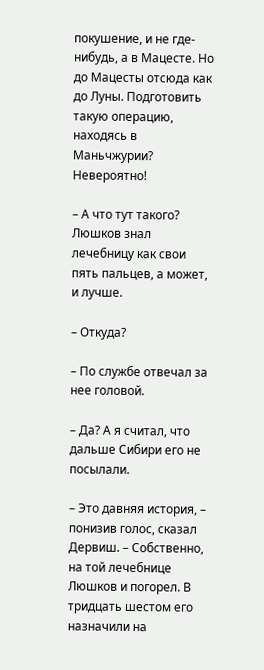покушение, и не где-нибудь, а в Мацесте. Но до Мацесты отсюда как до Луны. Подготовить такую операцию, находясь в Маньчжурии? Невероятно!

– А что тут такого? Люшков знал лечебницу как свои пять пальцев, а может, и лучше.

– Откуда?

– По службе отвечал за нее головой.

– Да? А я считал, что дальше Сибири его не посылали.

– Это давняя история, – понизив голос, сказал Дервиш. – Собственно, на той лечебнице Люшков и погорел. В тридцать шестом его назначили на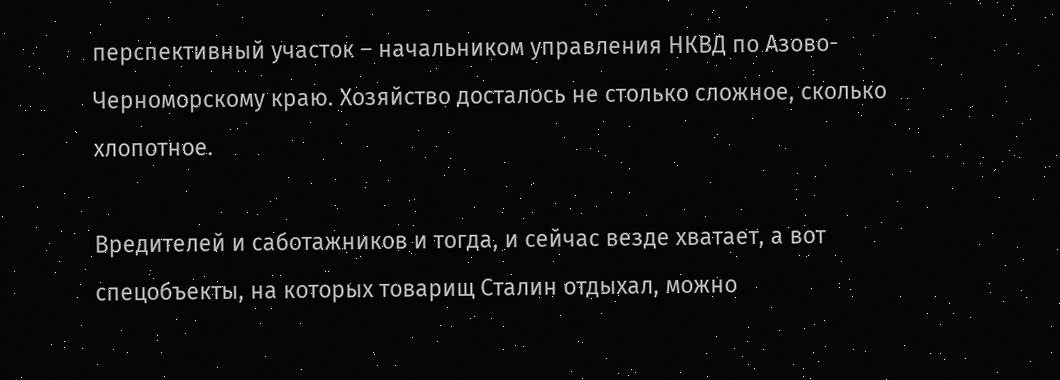перспективный участок – начальником управления НКВД по Азово-Черноморскому краю. Хозяйство досталось не столько сложное, сколько хлопотное.

Вредителей и саботажников и тогда, и сейчас везде хватает, а вот спецобъекты, на которых товарищ Сталин отдыхал, можно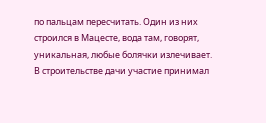по пальцам пересчитать. Один из них строился в Мацесте, вода там, говорят, уникальная, любые болячки излечивает. В строительстве дачи участие принимал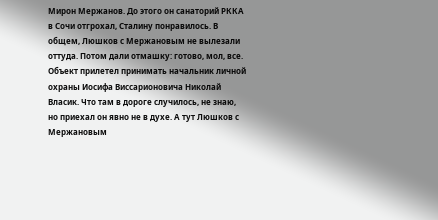Мирон Мержанов. До этого он санаторий РККА в Сочи отгрохал, Сталину понравилось. В общем, Люшков с Мержановым не вылезали оттуда. Потом дали отмашку: готово, мол, все. Объект прилетел принимать начальник личной охраны Иосифа Виссарионовича Николай Власик. Что там в дороге случилось, не знаю, но приехал он явно не в духе. А тут Люшков с Мержановым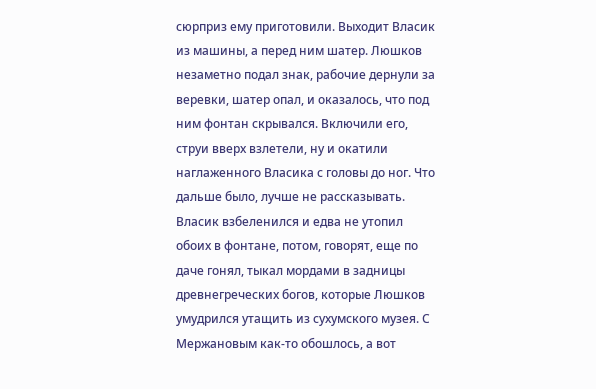сюрприз ему приготовили. Выходит Власик из машины, а перед ним шатер. Люшков незаметно подал знак, рабочие дернули за веревки, шатер опал, и оказалось, что под ним фонтан скрывался. Включили его, струи вверх взлетели, ну и окатили наглаженного Власика с головы до ног. Что дальше было, лучше не рассказывать. Власик взбеленился и едва не утопил обоих в фонтане, потом, говорят, еще по даче гонял, тыкал мордами в задницы древнегреческих богов, которые Люшков умудрился утащить из сухумского музея. С Мержановым как-то обошлось, а вот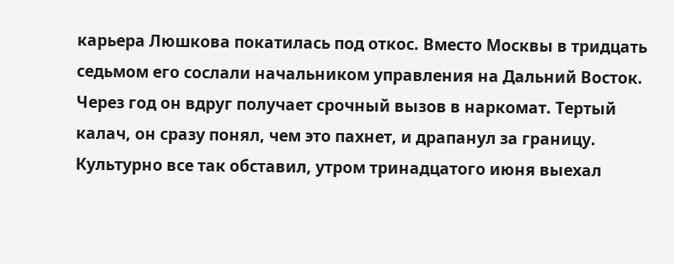карьера Люшкова покатилась под откос. Вместо Москвы в тридцать седьмом его сослали начальником управления на Дальний Восток. Через год он вдруг получает срочный вызов в наркомат. Тертый калач, он сразу понял, чем это пахнет, и драпанул за границу. Культурно все так обставил, утром тринадцатого июня выехал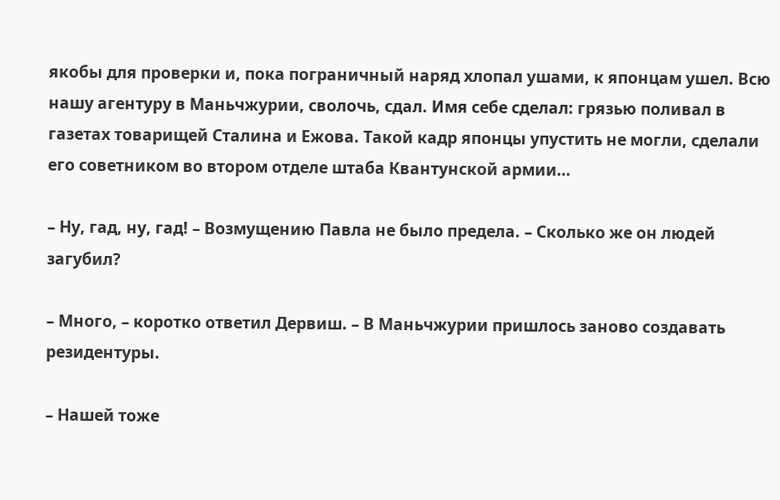якобы для проверки и, пока пограничный наряд хлопал ушами, к японцам ушел. Всю нашу агентуру в Маньчжурии, сволочь, сдал. Имя себе сделал: грязью поливал в газетах товарищей Сталина и Ежова. Такой кадр японцы упустить не могли, сделали его советником во втором отделе штаба Квантунской армии…

– Ну, гад, ну, гад! – Возмущению Павла не было предела. – Сколько же он людей загубил?

– Много, – коротко ответил Дервиш. – В Маньчжурии пришлось заново создавать резидентуры.

– Нашей тоже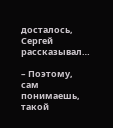досталось, Сергей рассказывал…

– Поэтому, сам понимаешь, такой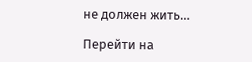не должен жить…

Перейти на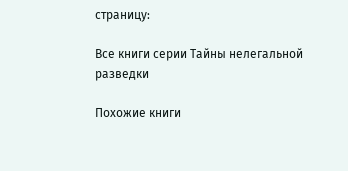страницу:

Все книги серии Тайны нелегальной разведки

Похожие книги